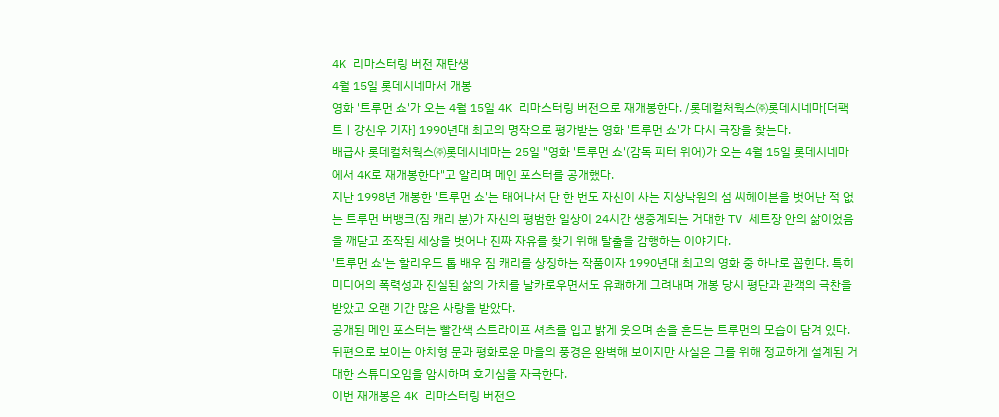4K 리마스터링 버전 재탄생
4월 15일 롯데시네마서 개봉
영화 '트루먼 쇼'가 오는 4월 15일 4K 리마스터링 버전으로 재개봉한다. /롯데컬처웍스㈜롯데시네마[더팩트ㅣ강신우 기자] 1990년대 최고의 명작으로 평가받는 영화 '트루먼 쇼'가 다시 극장을 찾는다.
배급사 롯데컬처웍스㈜롯데시네마는 25일 "영화 '트루먼 쇼'(감독 피터 위어)가 오는 4월 15일 롯데시네마에서 4K로 재개봉한다"고 알리며 메인 포스터를 공개했다.
지난 1998년 개봉한 '트루먼 쇼'는 태어나서 단 한 번도 자신이 사는 지상낙원의 섬 씨헤이븐을 벗어난 적 없는 트루먼 버뱅크(짐 캐리 분)가 자신의 평범한 일상이 24시간 생중계되는 거대한 TV 세트장 안의 삶이었음을 깨닫고 조작된 세상을 벗어나 진짜 자유를 찾기 위해 탈출을 감행하는 이야기다.
'트루먼 쇼'는 할리우드 톱 배우 짐 캐리를 상징하는 작품이자 1990년대 최고의 영화 중 하나로 꼽힌다. 특히 미디어의 폭력성과 진실된 삶의 가치를 날카로우면서도 유쾌하게 그려내며 개봉 당시 평단과 관객의 극찬을 받았고 오랜 기간 많은 사랑을 받았다.
공개된 메인 포스터는 빨간색 스트라이프 셔츠를 입고 밝게 웃으며 손을 흔드는 트루먼의 모습이 담겨 있다. 뒤편으로 보이는 아치형 문과 평화로운 마을의 풍경은 완벽해 보이지만 사실은 그를 위해 정교하게 설계된 거대한 스튜디오임을 암시하며 호기심을 자극한다.
이번 재개봉은 4K 리마스터링 버전으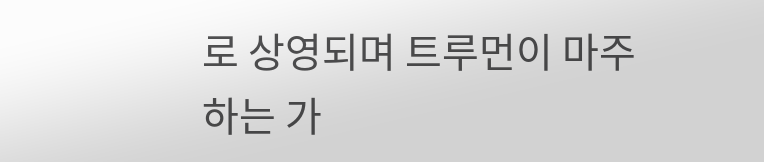로 상영되며 트루먼이 마주하는 가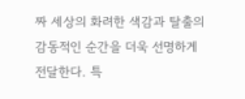짜 세상의 화려한 색감과 탈출의 감동적인 순간을 더욱 선명하게 전달한다. 특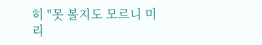히 "못 볼지도 모르니 미리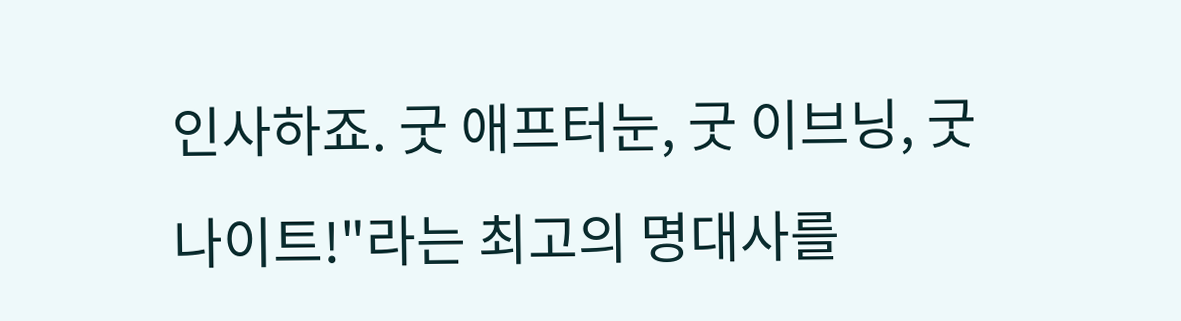인사하죠. 굿 애프터눈, 굿 이브닝, 굿 나이트!"라는 최고의 명대사를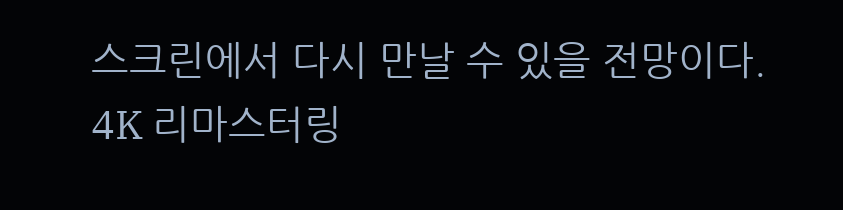스크린에서 다시 만날 수 있을 전망이다.
4K 리마스터링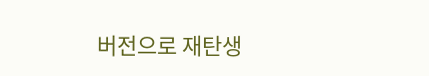버전으로 재탄생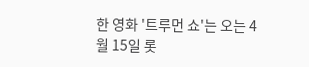한 영화 '트루먼 쇼'는 오는 4월 15일 롯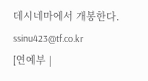데시네마에서 개봉한다.
ssinu423@tf.co.kr
[연예부 |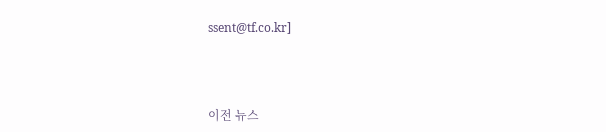ssent@tf.co.kr]



이전 뉴스